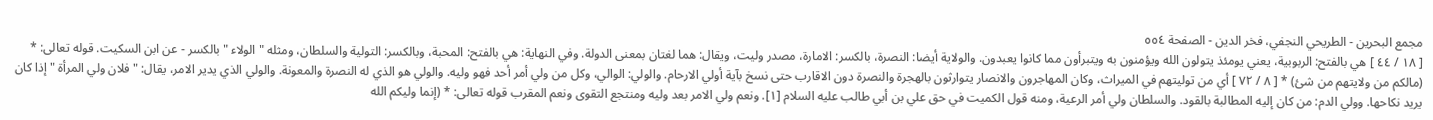مجمع البحرين - الطريحي النجفي، فخر الدين - الصفحة ٥٥٤
[ ١٨ / ٤٤ ] هي بالفتح: الربوبية، يعني يومئذ يتولون الله ويؤمنون به ويتبرأون مما كانوا يعبدون. والولاية أيضا: النصرة، بالكسر: الامارة، مصدر وليت، ويقال: هما لغتان بمعنى الدولة. وفي النهاية: هي بالفتح: المحبة، وبالكسر: التولية والسلطان، ومثله " الولاء " بالكسر - عن ابن السكيت. قوله تعالى: * (مالكم من ولايتهم من شئ) * [ ٨ / ٧٢ ] أي من توليتهم في الميراث، وكان المهاجرون والانصار يتوارثون بالهجرة والنصرة دون الاقارب حتى نسخ بآية أولي الارحام. والولي: الوالي، وكل من ولي أمر أحد فهو وليه. والولي هو الذي له النصرة والمعونة. والولي الذي يدير الامر، يقال: " فلان ولي المرأة " إذا كان يريد نكاحها. وولي الدم: من كان إليه المطالبة بالقود. والسلطان ولي أمر الرعية، ومنه قول الكميت في حق علي بن أبي طالب عليه السلام [١]. ونعم ولي الامر بعد وليه ومنتجع التقوى ونعم المقرب قوله تعالى: * (إنما وليكم الله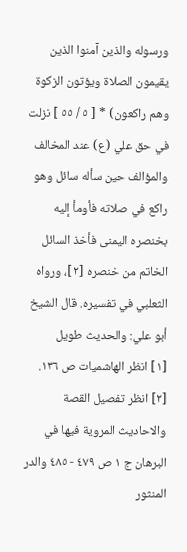ورسوله والذين آمنوا الذين يقيمون الصلاة ويؤتون الزكوة وهم راكعون) * [ ٥ / ٥٥ ] نزلت في حق علي (ع) عند المخالف والمؤالف حين سأله سائل وهو راكع في صلاته فأومأ إليه بخنصره اليمنى فأخذ السائل الخاتم من خنصره [٢]، ورواه الثعلبي في تفسيره. قال الشيخ أبو علي: والحديث طويل
[١] انظر الهاشميات ص ١٣٦.
[٢] انظر تفصيل القصة والاحاديث المروية فيها في البرهان ج ١ ص ٤٧٩ - ٤٨٥ والدر المنثور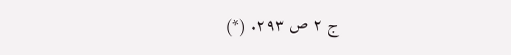ج ٢ ص ٢٩٣. (*)